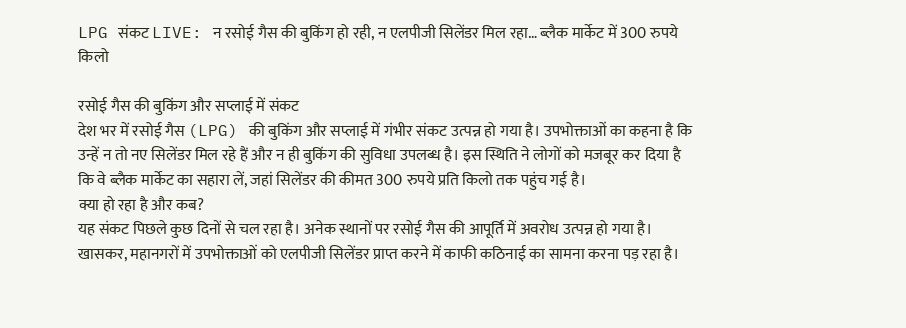LPG संकट LIVE: न रसोई गैस की बुकिंग हो रही, न एलपीजी सिलेंडर मिल रहा… ब्लैक मार्केट में 300 रुपये किलो

रसोई गैस की बुकिंग और सप्लाई में संकट
देश भर में रसोई गैस (LPG) की बुकिंग और सप्लाई में गंभीर संकट उत्पन्न हो गया है। उपभोक्ताओं का कहना है कि उन्हें न तो नए सिलेंडर मिल रहे हैं और न ही बुकिंग की सुविधा उपलब्ध है। इस स्थिति ने लोगों को मजबूर कर दिया है कि वे ब्लैक मार्केट का सहारा लें, जहां सिलेंडर की कीमत 300 रुपये प्रति किलो तक पहुंच गई है।
क्या हो रहा है और कब?
यह संकट पिछले कुछ दिनों से चल रहा है। अनेक स्थानों पर रसोई गैस की आपूर्ति में अवरोध उत्पन्न हो गया है। खासकर, महानगरों में उपभोक्ताओं को एलपीजी सिलेंडर प्राप्त करने में काफी कठिनाई का सामना करना पड़ रहा है।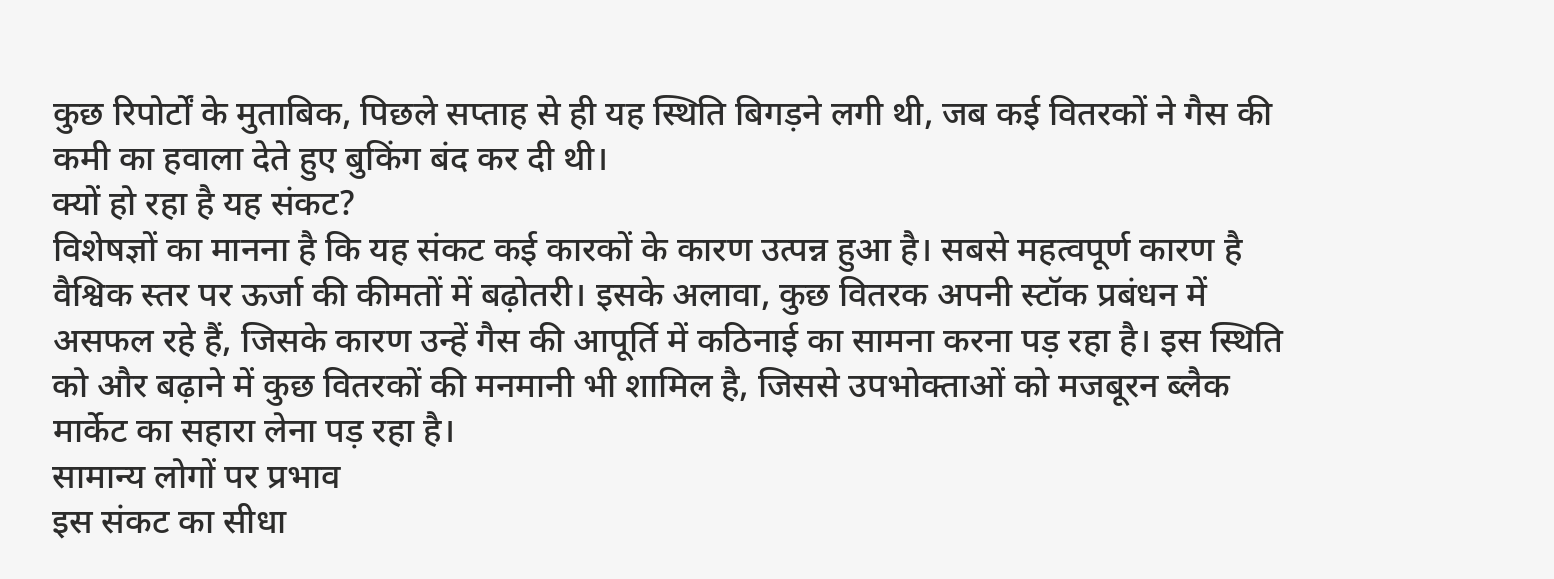कुछ रिपोर्टों के मुताबिक, पिछले सप्ताह से ही यह स्थिति बिगड़ने लगी थी, जब कई वितरकों ने गैस की कमी का हवाला देते हुए बुकिंग बंद कर दी थी।
क्यों हो रहा है यह संकट?
विशेषज्ञों का मानना है कि यह संकट कई कारकों के कारण उत्पन्न हुआ है। सबसे महत्वपूर्ण कारण है वैश्विक स्तर पर ऊर्जा की कीमतों में बढ़ोतरी। इसके अलावा, कुछ वितरक अपनी स्टॉक प्रबंधन में असफल रहे हैं, जिसके कारण उन्हें गैस की आपूर्ति में कठिनाई का सामना करना पड़ रहा है। इस स्थिति को और बढ़ाने में कुछ वितरकों की मनमानी भी शामिल है, जिससे उपभोक्ताओं को मजबूरन ब्लैक मार्केट का सहारा लेना पड़ रहा है।
सामान्य लोगों पर प्रभाव
इस संकट का सीधा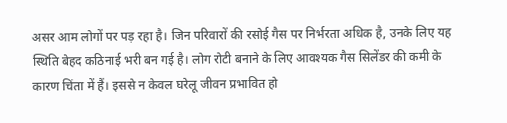असर आम लोगों पर पड़ रहा है। जिन परिवारों की रसोई गैस पर निर्भरता अधिक है, उनके लिए यह स्थिति बेहद कठिनाई भरी बन गई है। लोग रोटी बनाने के लिए आवश्यक गैस सिलेंडर की कमी के कारण चिंता में हैं। इससे न केवल घरेलू जीवन प्रभावित हो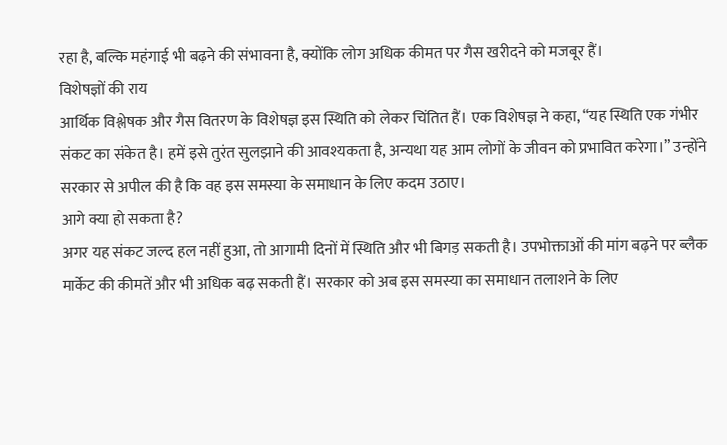रहा है, बल्कि महंगाई भी बढ़ने की संभावना है, क्योंकि लोग अधिक कीमत पर गैस खरीदने को मजबूर हैं।
विशेषज्ञों की राय
आर्थिक विश्लेषक और गैस वितरण के विशेषज्ञ इस स्थिति को लेकर चिंतित हैं। एक विशेषज्ञ ने कहा, “यह स्थिति एक गंभीर संकट का संकेत है। हमें इसे तुरंत सुलझाने की आवश्यकता है, अन्यथा यह आम लोगों के जीवन को प्रभावित करेगा।” उन्होंने सरकार से अपील की है कि वह इस समस्या के समाधान के लिए कदम उठाए।
आगे क्या हो सकता है?
अगर यह संकट जल्द हल नहीं हुआ, तो आगामी दिनों में स्थिति और भी बिगड़ सकती है। उपभोक्ताओं की मांग बढ़ने पर ब्लैक मार्केट की कीमतें और भी अधिक बढ़ सकती हैं। सरकार को अब इस समस्या का समाधान तलाशने के लिए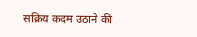सक्रिय कदम उठाने की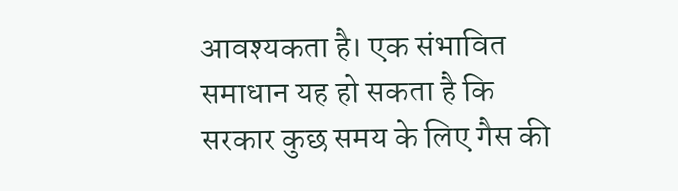आवश्यकता है। एक संभावित समाधान यह हो सकता है कि सरकार कुछ समय के लिए गैस की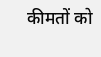कीमतों को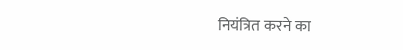नियंत्रित करने का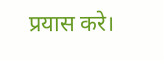प्रयास करे।